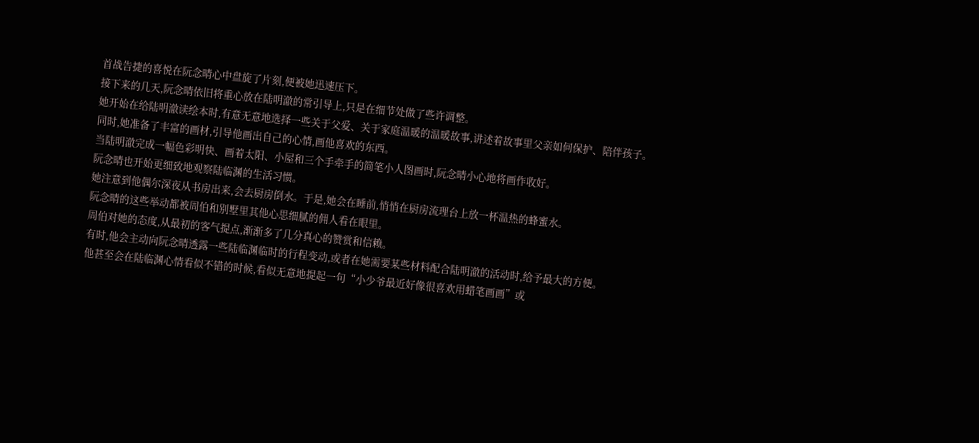首战告捷的喜悦在阮念晴心中盘旋了片刻,便被她迅速压下。
接下来的几天,阮念晴依旧将重心放在陆明澈的常引导上,只是在细节处做了些许调整。
她开始在给陆明澈读绘本时,有意无意地选择一些关于父爱、关于家庭温暖的温暖故事,讲述着故事里父亲如何保护、陪伴孩子。
同时,她准备了丰富的画材,引导他画出自己的心情,画他喜欢的东西。
当陆明澈完成一幅色彩明快、画着太阳、小屋和三个手牵手的简笔小人图画时,阮念晴小心地将画作收好。
阮念晴也开始更细致地观察陆临渊的生活习惯。
她注意到他偶尔深夜从书房出来,会去厨房倒水。于是,她会在睡前,悄悄在厨房流理台上放一杯温热的蜂蜜水。
阮念晴的这些举动都被周伯和别墅里其他心思细腻的佣人看在眼里。
周伯对她的态度,从最初的客气提点,渐渐多了几分真心的赞赏和信赖。
有时,他会主动向阮念晴透露一些陆临渊临时的行程变动,或者在她需要某些材料配合陆明澈的活动时,给予最大的方便。
他甚至会在陆临渊心情看似不错的时候,看似无意地提起一句“小少爷最近好像很喜欢用蜡笔画画”或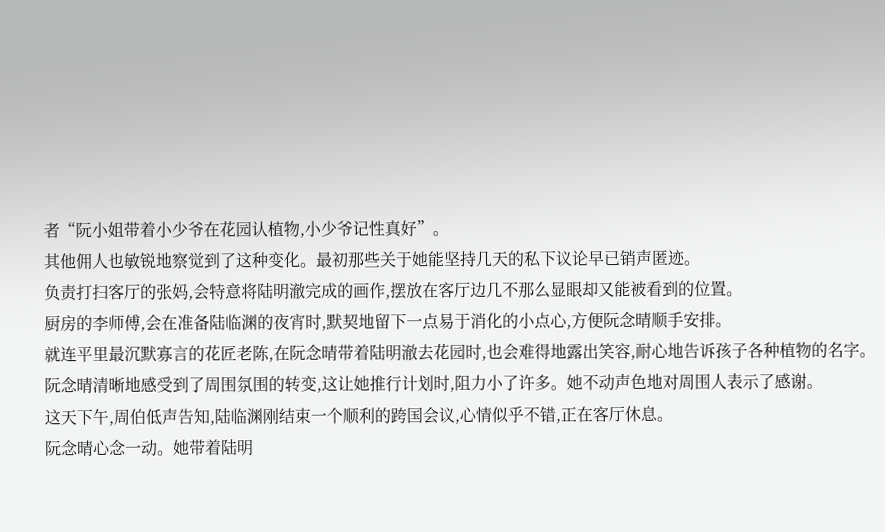者“阮小姐带着小少爷在花园认植物,小少爷记性真好”。
其他佣人也敏锐地察觉到了这种变化。最初那些关于她能坚持几天的私下议论早已销声匿迹。
负责打扫客厅的张妈,会特意将陆明澈完成的画作,摆放在客厅边几不那么显眼却又能被看到的位置。
厨房的李师傅,会在准备陆临渊的夜宵时,默契地留下一点易于消化的小点心,方便阮念晴顺手安排。
就连平里最沉默寡言的花匠老陈,在阮念晴带着陆明澈去花园时,也会难得地露出笑容,耐心地告诉孩子各种植物的名字。
阮念晴清晰地感受到了周围氛围的转变,这让她推行计划时,阻力小了许多。她不动声色地对周围人表示了感谢。
这天下午,周伯低声告知,陆临渊刚结束一个顺利的跨国会议,心情似乎不错,正在客厅休息。
阮念晴心念一动。她带着陆明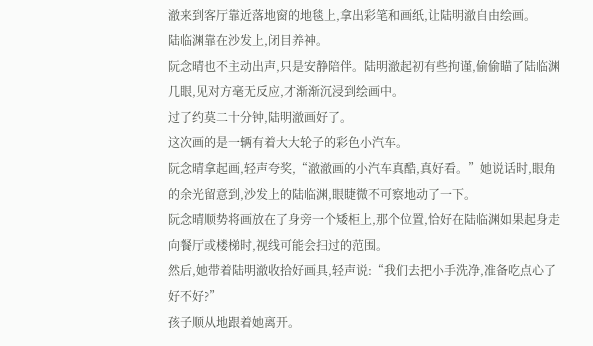澈来到客厅靠近落地窗的地毯上,拿出彩笔和画纸,让陆明澈自由绘画。
陆临渊靠在沙发上,闭目养神。
阮念晴也不主动出声,只是安静陪伴。陆明澈起初有些拘谨,偷偷瞄了陆临渊几眼,见对方毫无反应,才渐渐沉浸到绘画中。
过了约莫二十分钟,陆明澈画好了。
这次画的是一辆有着大大轮子的彩色小汽车。
阮念晴拿起画,轻声夸奖,“澈澈画的小汽车真酷,真好看。”她说话时,眼角的余光留意到,沙发上的陆临渊,眼睫微不可察地动了一下。
阮念晴顺势将画放在了身旁一个矮柜上,那个位置,恰好在陆临渊如果起身走向餐厅或楼梯时,视线可能会扫过的范围。
然后,她带着陆明澈收拾好画具,轻声说:“我们去把小手洗净,准备吃点心了好不好?”
孩子顺从地跟着她离开。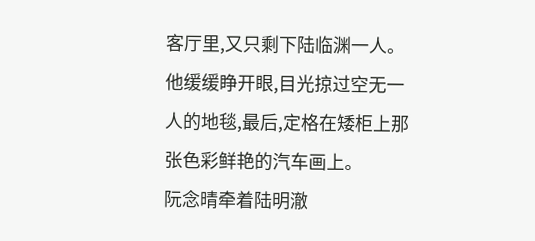客厅里,又只剩下陆临渊一人。他缓缓睁开眼,目光掠过空无一人的地毯,最后,定格在矮柜上那张色彩鲜艳的汽车画上。
阮念晴牵着陆明澈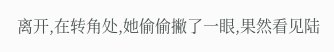离开,在转角处,她偷偷撇了一眼,果然看见陆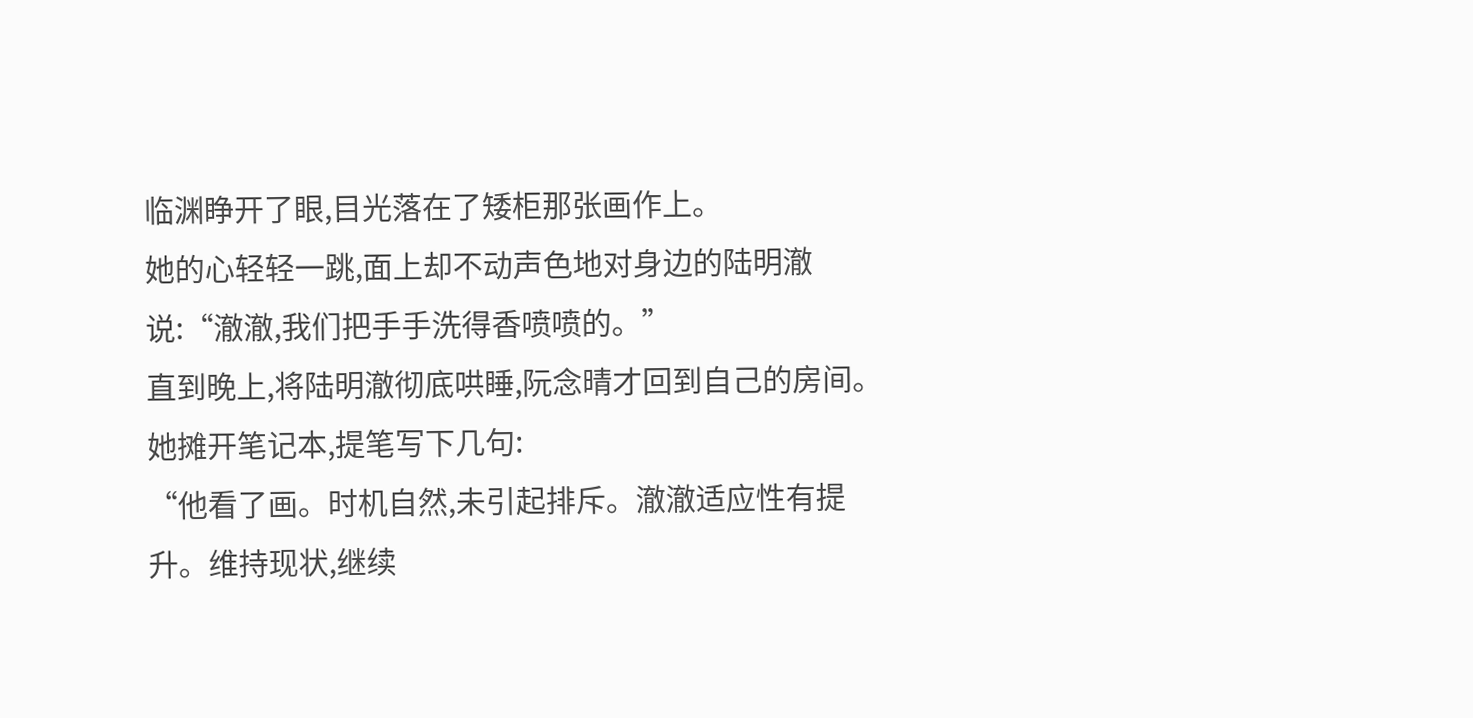临渊睁开了眼,目光落在了矮柜那张画作上。
她的心轻轻一跳,面上却不动声色地对身边的陆明澈说:“澈澈,我们把手手洗得香喷喷的。”
直到晚上,将陆明澈彻底哄睡,阮念晴才回到自己的房间。她摊开笔记本,提笔写下几句:
“他看了画。时机自然,未引起排斥。澈澈适应性有提升。维持现状,继续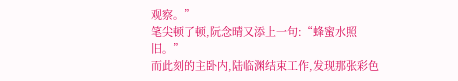观察。”
笔尖顿了顿,阮念晴又添上一句:“蜂蜜水照旧。”
而此刻的主卧内,陆临渊结束工作,发现那张彩色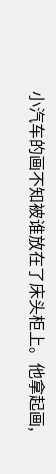小汽车的画不知被谁放在了床头柜上。他拿起画,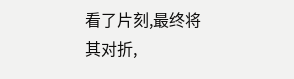看了片刻,最终将其对折,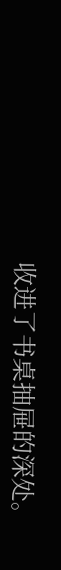收进了书桌抽屉的深处。